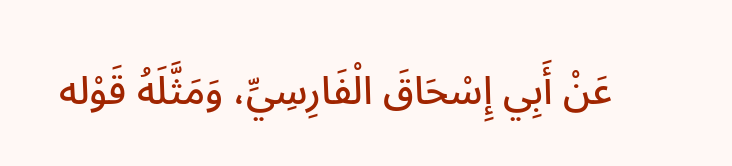عَنْ أَبِي إِسْحَاقَ الْفَارِسِيِّ، وَمَثَّلَهُ قَوْله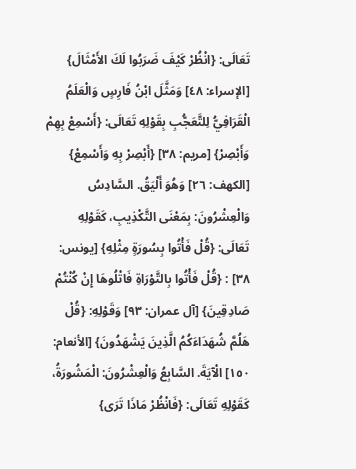تَعَالَى: {انْظُرْ كَيْفَ ضَرَبُوا لَكَ الأَمْثَالَ} [الإسراء: ٤٨] وَمَثَّلَ ابْنُ فَارِسٍ وَالْعَلَمُ الْقَرَافِيُّ لِلتَّعَجُّبِ بِقَوْلِهِ تَعَالَى: {أَسْمِعْ بِهِمْ وَأَبْصِرْ} [مريم: ٣٨] {أَبْصِرْ بِهِ وَأَسْمِعْ} [الكهف: ٢٦] وَهُوَ أَلْيَقُ. السَّادِسُ وَالْعِشْرُونَ: بِمَعْنَى التَّكْذِيبِ، كَقَوْلِهِ تَعَالَى: {قُلْ فَأْتُوا بِسُورَةٍ مِثْلِهِ} [يونس: ٣٨] : {قُلْ فَأْتُوا بِالتَّوْرَاةِ فَاتْلُوهَا إِنْ كُنْتُمْ صَادِقِينَ} [آل عمران: ٩٣] وَقَوْلِهِ: {قُلْ هَلُمَّ شُهَدَاءَكُمُ الَّذِينَ يَشْهَدُونَ} [الأنعام: ١٥٠] الْآيَةَ. السَّابِعُ وَالْعِشْرُونَ: الْمَشُورَةُ، كَقَوْلِهِ تَعَالَى: {فَانْظُرْ مَاذَا تَرَى}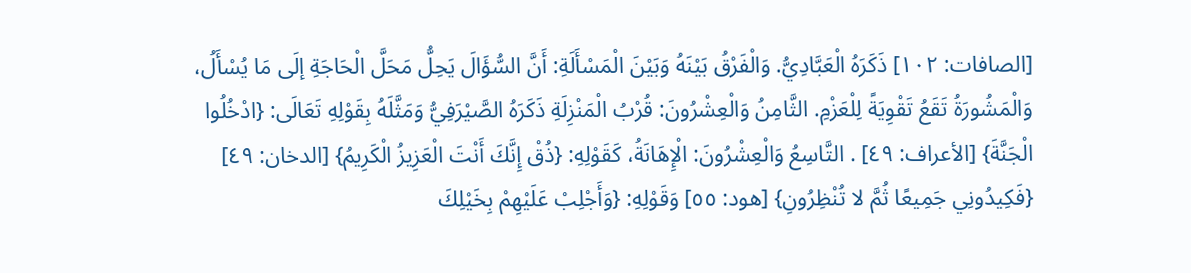[الصافات: ١٠٢] ذَكَرَهُ الْعَبَّادِيُّ. وَالْفَرْقُ بَيْنَهُ وَبَيْنَ الْمَسْأَلَةِ: أَنَّ السُّؤَالَ يَحِلُّ مَحَلَّ الْحَاجَةِ إلَى مَا يُسْأَلُ، وَالْمَشُورَةُ تَقَعُ تَقْوِيَةً لِلْعَزْمِ. الثَّامِنُ وَالْعِشْرُونَ: قُرْبُ الْمَنْزِلَةِ ذَكَرَهُ الصَّيْرَفِيُّ وَمَثَّلَهُ بِقَوْلِهِ تَعَالَى: {ادْخُلُوا الْجَنَّةَ} [الأعراف: ٤٩] . التَّاسِعُ وَالْعِشْرُونَ: الْإِهَانَةُ، كَقَوْلِهِ: {ذُقْ إِنَّكَ أَنْتَ الْعَزِيزُ الْكَرِيمُ} [الدخان: ٤٩] {فَكِيدُونِي جَمِيعًا ثُمَّ لا تُنْظِرُونِ} [هود: ٥٥] وَقَوْلِهِ: {وَأَجْلِبْ عَلَيْهِمْ بِخَيْلِكَ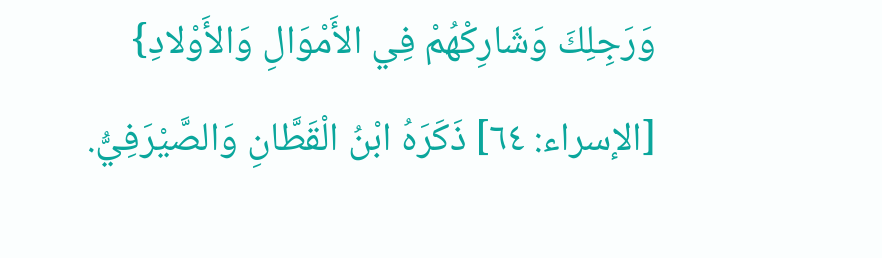وَرَجِلِكَ وَشَارِكْهُمْ فِي الأَمْوَالِ وَالأَوْلادِ} [الإسراء: ٦٤] ذَكَرَهُ ابْنُ الْقَطَّانِ وَالصَّيْرَفِيُّ.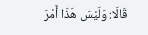قَالَا: وَلَيْسَ هَذَا أَمْرَ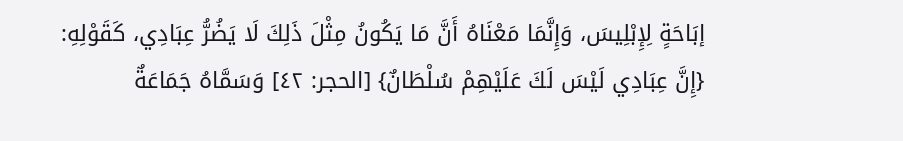إبَاحَةٍ لِإِبْلِيسَ، وَإِنَّمَا مَعْنَاهُ أَنَّ مَا يَكُونُ مِثْلَ ذَلِكَ لَا يَضُرُّ عِبَادِي، كَقَوْلِهِ: {إِنَّ عِبَادِي لَيْسَ لَكَ عَلَيْهِمْ سُلْطَانٌ} [الحجر: ٤٢] وَسَمَّاهُ جَمَاعَةٌ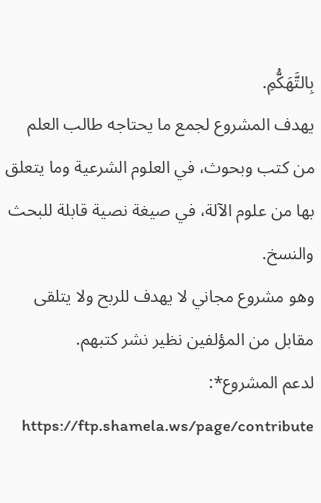بِالتَّهَكُّمِ.
يهدف المشروع لجمع ما يحتاجه طالب العلم من كتب وبحوث، في العلوم الشرعية وما يتعلق بها من علوم الآلة، في صيغة نصية قابلة للبحث والنسخ.
وهو مشروع مجاني لا يهدف للربح ولا يتلقى مقابل من المؤلفين نظير نشر كتبهم.
لدعم المشروع*: https://ftp.shamela.ws/page/contribute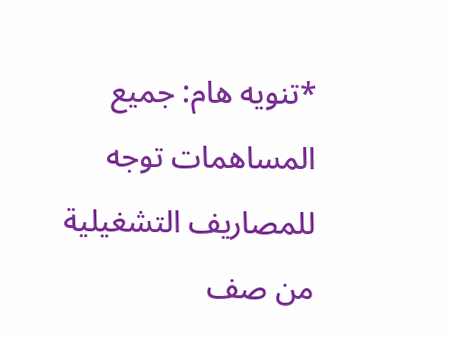*تنويه هام: جميع المساهمات توجه للمصاريف التشغيلية من صف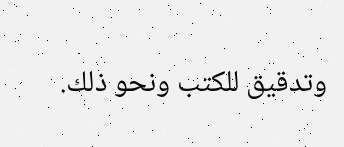وتدقيق للكتب ونحو ذلك.